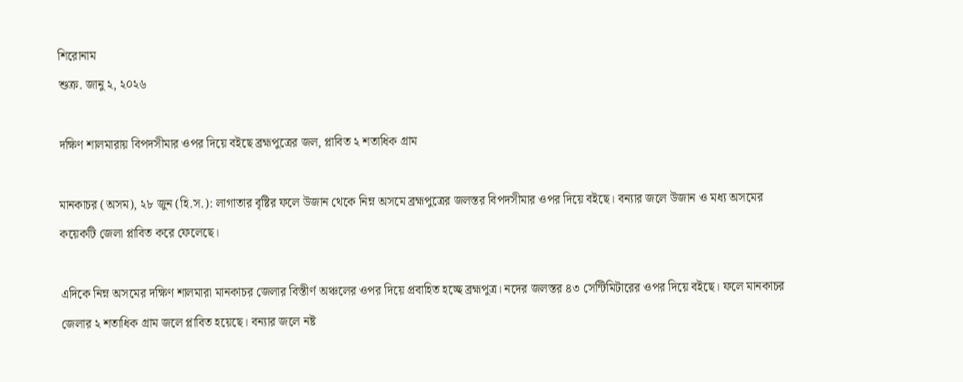শিরোনাম
শুক্র. জানু ২, ২০২৬

দক্ষিণ শালমারায় বিপদসীমার ওপর দিয়ে বইছে ব্ৰহ্মপুত্ৰের জল, প্লাবিত ২ শতাধিক গ্ৰাম

মানকাচর (অসম), ২৮ জুন (হি.স.): লাগাতার বৃষ্টির ফলে উজান থেকে নিম্ন অসমে ব্ৰহ্মপুত্ৰের জলস্তর বিপদসীমার ওপর দিয়ে বইছে। বন্যার জলে উজান ও মধ্য অসমের কয়েকটি জেলা প্লাবিত করে ফেলেছে।

এদিকে নিম্ন অসমের দক্ষিণ শালমারা মানকাচর জেলার বিস্তীর্ণ অঞ্চলের ওপর দিয়ে প্রবাহিত হচ্ছে ব্রহ্মপুত্র। নদের জলস্তর ৪৩ সেন্টিমিটারের ওপর দিয়ে বইছে। ফলে মানকাচর জেলার ২ শতাধিক গ্ৰাম জলে প্লাবিত হয়েছে। বন্যার জলে নষ্ট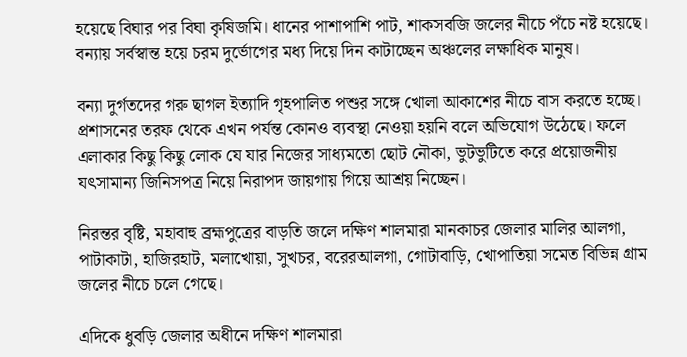হয়েছে বিঘার পর বিঘা কৃষিজমি। ধানের পাশাপাশি পাট, শাকসবজি জলের নীচে পঁচে নষ্ট হয়েছে। বন্যায় সর্বস্বান্ত হয়ে চরম দুৰ্ভোগের মধ্য দিয়ে দিন কাটাচ্ছেন অঞ্চলের লক্ষাধিক মানুষ।

বন্যা দুৰ্গতদের গরু ছাগল ইত্যাদি গৃহপালিত পশুর সঙ্গে খোলা আকাশের নীচে বাস করতে হচ্ছে। প্ৰশাসনের তরফ থেকে এখন পৰ্যন্ত কোনও ব্যবস্থা নেওয়া হয়নি বলে অভিযোগ উঠেছে। ফলে এলাকার কিছু কিছু লোক যে যার নিজের সাধ্যমতো ছোট নৌকা, ভুটভুটিতে করে প্ৰয়োজনীয় যত্‍সামান্য জিনিসপত্ৰ নিয়ে নিরাপদ জায়গায় গিয়ে আশ্ৰয় নিচ্ছেন।

নিরন্তর বৃষ্টি, মহাবাহু ব্রহ্মপুত্রের বাড়তি জলে দক্ষিণ শালমারা মানকাচর জেলার মালির আলগা, পাটাকাটা, হাজিরহাট, মলাখোয়া, সুখচর, বরেরআলগা, গোটাবাড়ি, খোপাতিয়া সমেত বিভিন্ন গ্ৰাম জলের নীচে চলে গেছে।

এদিকে ধুবড়ি জেলার অধীনে দক্ষিণ শালমারা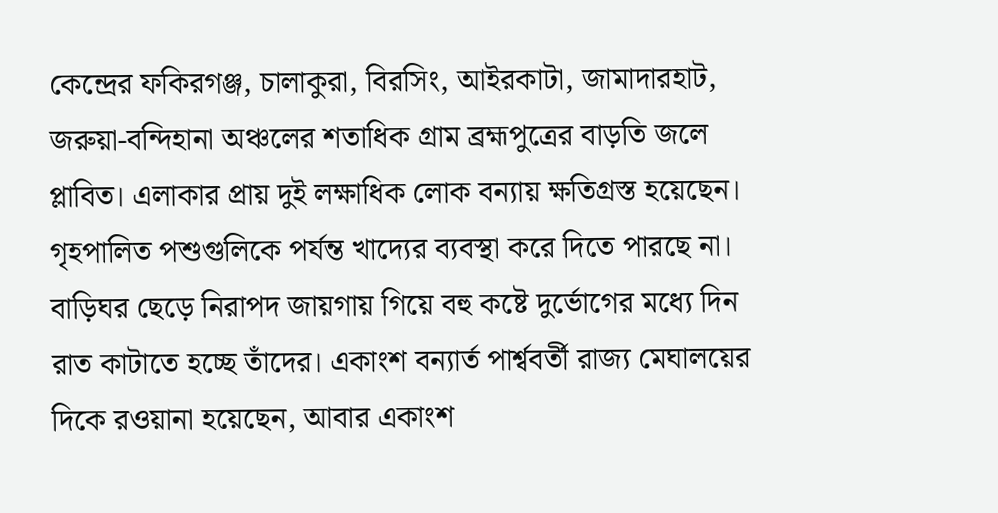কেন্দ্ৰের ফকিরগঞ্জ, চালাকুরা, বিরসিং, আইরকাটা, জামাদারহাট, জরুয়া-বন্দিহানা অঞ্চলের শতাধিক গ্ৰাম ব্ৰহ্মপুত্ৰের বাড়তি জলে প্লাবিত। এলাকার প্ৰায় দুই লক্ষাধিক লোক বন্যায় ক্ষতিগ্ৰস্ত হয়েছেন। গৃহপালিত পশুগুলিকে পৰ্যন্ত খাদ্যের ব্যবস্থা করে দিতে পারছে না। বাড়িঘর ছেড়ে নিরাপদ জায়গায় গিয়ে বহু কষ্টে দুৰ্ভোগের মধ্যে দিন রাত কাটাতে হচ্ছে তাঁদের। একাংশ বন্যার্ত পাৰ্শ্ববৰ্তী রাজ্য মেঘালয়ের দিকে রওয়ানা হয়েছেন, আবার একাংশ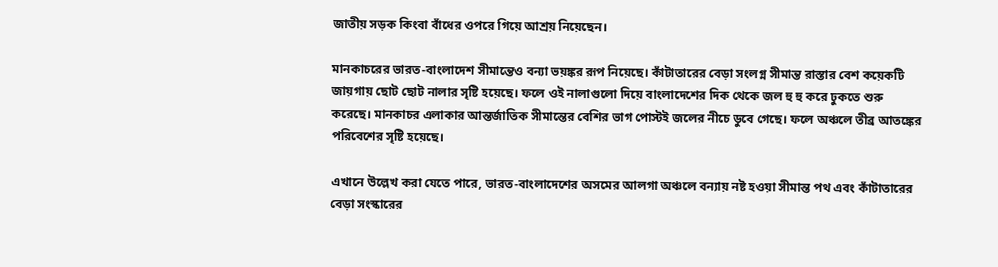জাতীয় সড়ক কিংবা বাঁধের ওপরে গিয়ে আশ্ৰয় নিয়েছেন।

মানকাচরের ভারত-বাংলাদেশ সীমান্তেও বন্যা ভয়ঙ্কর রূপ নিয়েছে। কাঁটাতারের বেড়া সংলগ্ন সীমান্ত রাস্তার বেশ কয়েকটি জায়গায় ছোট ছোট নালার সৃষ্টি হয়েছে। ফলে ওই নালাগুলো দিয়ে বাংলাদেশের দিক থেকে জল হু হু করে ঢুকতে শুরু করেছে। মানকাচর এলাকার আন্তৰ্জাতিক সীমান্তের বেশির ভাগ পোস্টই জলের নীচে ডুবে গেছে। ফলে অঞ্চলে তীব্ৰ আতঙ্কের পরিবেশের সৃষ্টি হয়েছে।

এখানে উল্লেখ করা যেতে পারে, ভারত-বাংলাদেশের অসমের আলগা অঞ্চলে বন্যায় নষ্ট হওয়া সীমান্ত পথ এবং কাঁটাতারের বেড়া সংস্কারের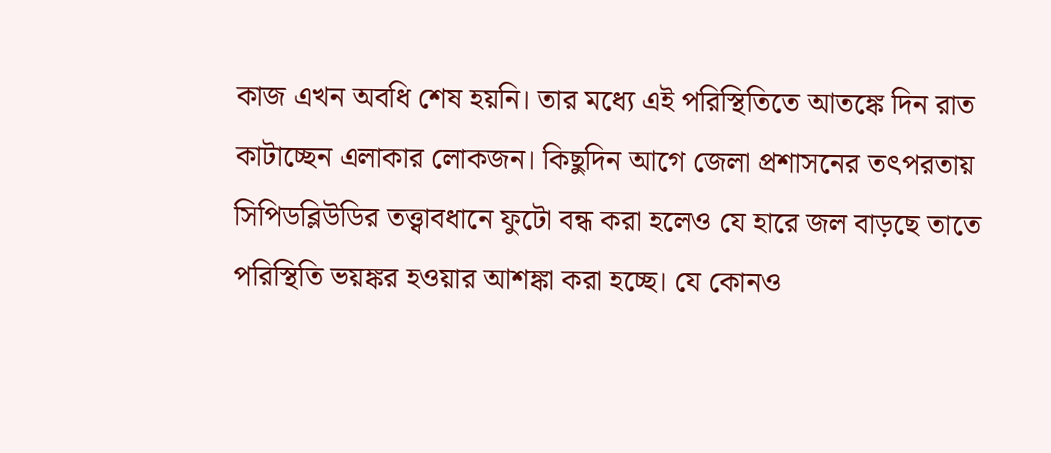কাজ এখন অবধি শেষ হয়নি। তার মধ্যে এই পরিস্থিতিতে আতঙ্কে দিন রাত কাটাচ্ছেন এলাকার লোকজন। কিছুদিন আগে জেলা প্ৰশাসনের তত্‍পরতায় সিপিডব্লিউডির তত্ত্বাবধানে ফুটো বন্ধ করা হলেও যে হারে জল বাড়ছে তাতে পরিস্থিতি ভয়ঙ্কর হওয়ার আশঙ্কা করা হচ্ছে। যে কোনও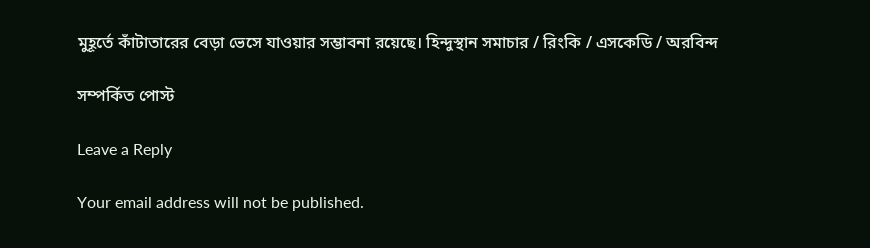মুহূৰ্তে কাঁটাতারের বেড়া ভেসে যাওয়ার সম্ভাবনা রয়েছে। হিন্দুস্থান সমাচার / রিংকি / এসকেডি / অরবিন্দ

সম্পর্কিত পোস্ট

Leave a Reply

Your email address will not be published.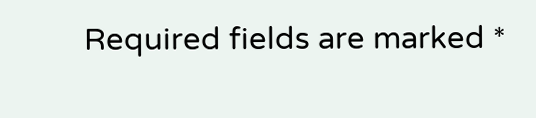Required fields are marked *